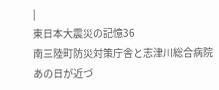|
東日本大震災の記憶36
南三陸町防災対策庁舎と志津川総合病院
あの日が近づ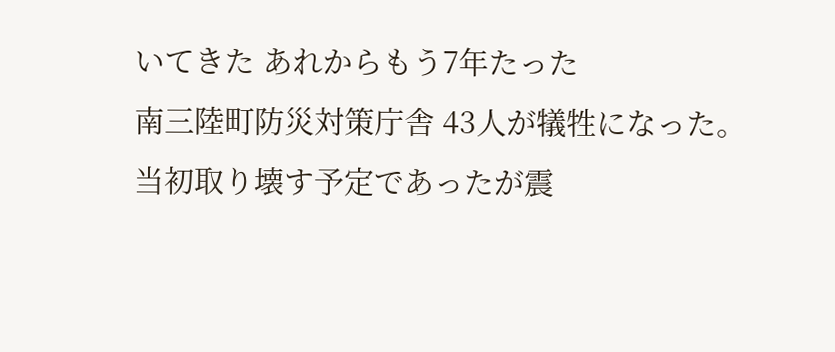いてきた あれからもう7年たった
南三陸町防災対策庁舎 43人が犠牲になった。
当初取り壊す予定であったが震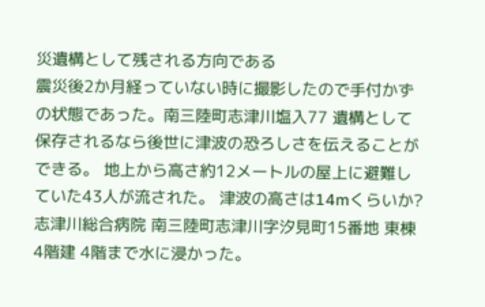災遺構として残される方向である
震災後2か月経っていない時に撮影したので手付かずの状態であった。南三陸町志津川塩入77 遺構として保存されるなら後世に津波の恐ろしさを伝えることができる。 地上から高さ約12メートルの屋上に避難していた43人が流された。 津波の高さは14mくらいか? 志津川総合病院 南三陸町志津川字汐見町15番地 東棟4階建 4階まで水に浸かった。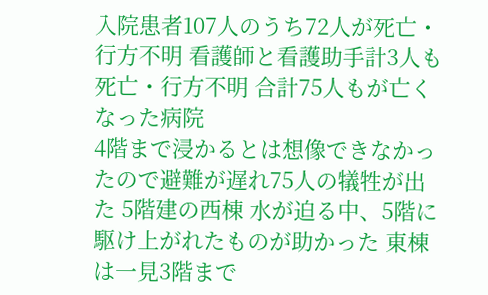入院患者107人のうち72人が死亡・行方不明 看護師と看護助手計3人も死亡・行方不明 合計75人もが亡くなった病院
4階まで浸かるとは想像できなかったので避難が遅れ75人の犠牲が出た 5階建の西棟 水が迫る中、5階に駆け上がれたものが助かった 東棟は一見3階まで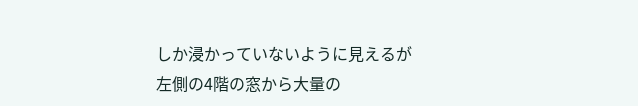しか浸かっていないように見えるが左側の4階の窓から大量の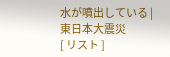水が噴出している |
東日本大震災
[ リスト ]